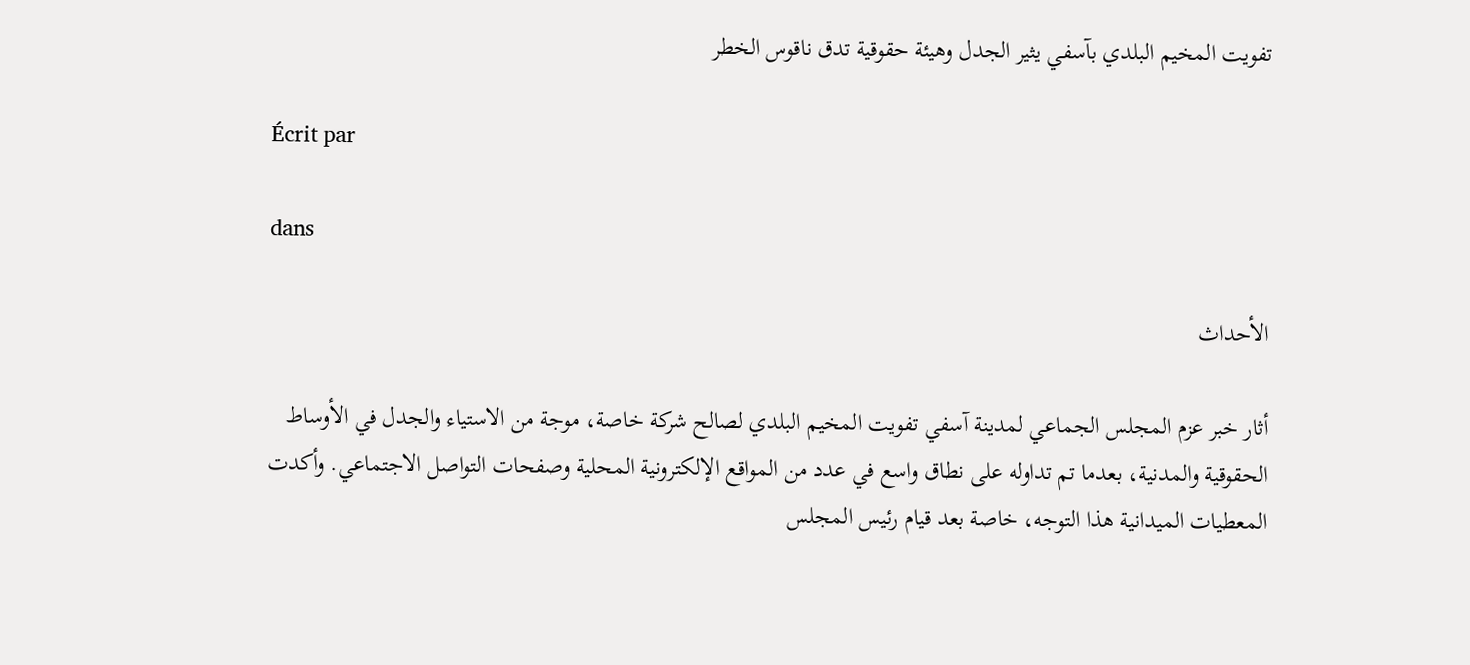تفويت المخيم البلدي بآسفي يثير الجدل وهيئة حقوقية تدق ناقوس الخطر

Écrit par

dans

الأحداث

أثار خبر عزم المجلس الجماعي لمدينة آسفي تفويت المخيم البلدي لصالح شركة خاصة، موجة من الاستياء والجدل في الأوساط الحقوقية والمدنية، بعدما تم تداوله على نطاق واسع في عدد من المواقع الإلكترونية المحلية وصفحات التواصل الاجتماعي. وأكدت المعطيات الميدانية هذا التوجه، خاصة بعد قيام رئيس المجلس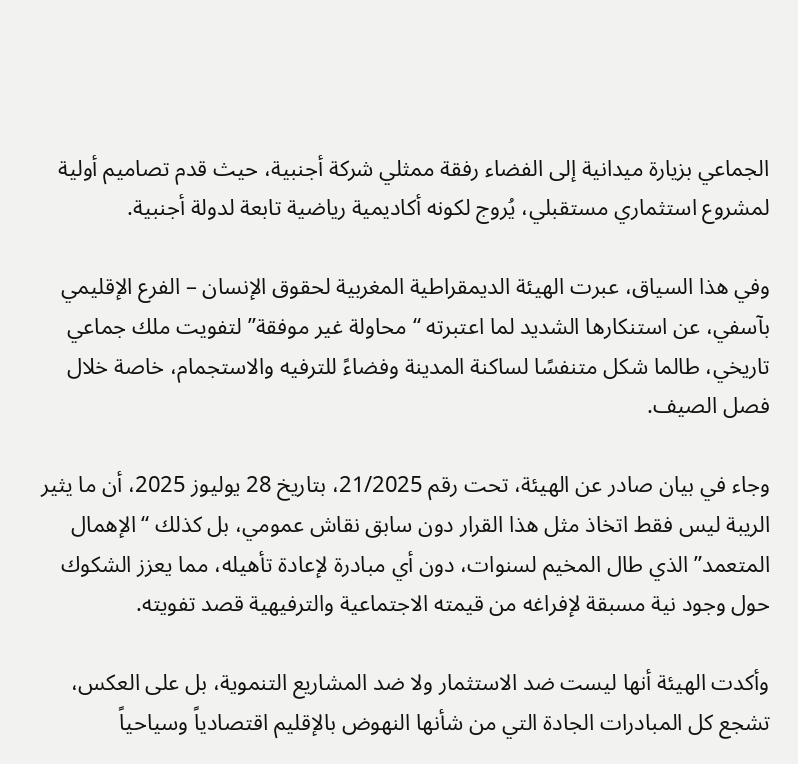الجماعي بزيارة ميدانية إلى الفضاء رفقة ممثلي شركة أجنبية، حيث قدم تصاميم أولية لمشروع استثماري مستقبلي، يُروج لكونه أكاديمية رياضية تابعة لدولة أجنبية.

وفي هذا السياق، عبرت الهيئة الديمقراطية المغربية لحقوق الإنسان – الفرع الإقليمي بآسفي، عن استنكارها الشديد لما اعتبرته “محاولة غير موفقة” لتفويت ملك جماعي تاريخي، طالما شكل متنفسًا لساكنة المدينة وفضاءً للترفيه والاستجمام، خاصة خلال فصل الصيف.

وجاء في بيان صادر عن الهيئة، تحت رقم 21/2025، بتاريخ 28 يوليوز 2025، أن ما يثير الريبة ليس فقط اتخاذ مثل هذا القرار دون سابق نقاش عمومي، بل كذلك “الإهمال المتعمد” الذي طال المخيم لسنوات، دون أي مبادرة لإعادة تأهيله، مما يعزز الشكوك حول وجود نية مسبقة لإفراغه من قيمته الاجتماعية والترفيهية قصد تفويته.

وأكدت الهيئة أنها ليست ضد الاستثمار ولا ضد المشاريع التنموية، بل على العكس، تشجع كل المبادرات الجادة التي من شأنها النهوض بالإقليم اقتصادياً وسياحياً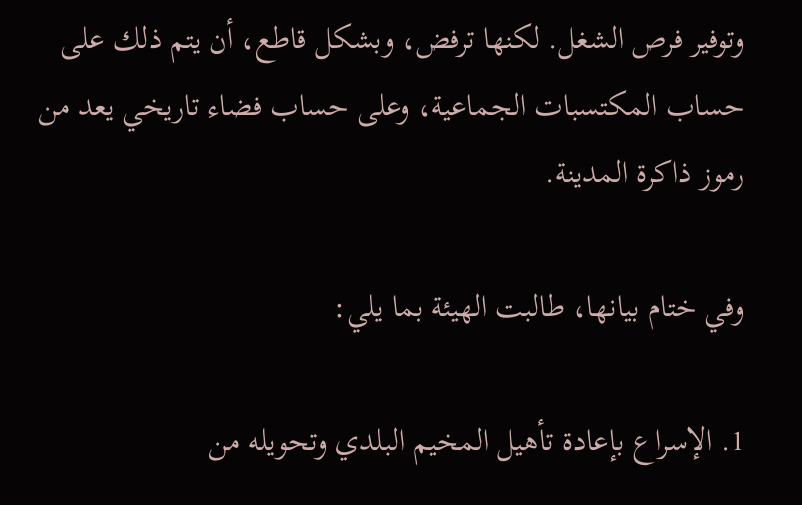وتوفير فرص الشغل. لكنها ترفض، وبشكل قاطع، أن يتم ذلك على حساب المكتسبات الجماعية، وعلى حساب فضاء تاريخي يعد من رموز ذاكرة المدينة.

وفي ختام بيانها، طالبت الهيئة بما يلي:

1. الإسراع بإعادة تأهيل المخيم البلدي وتحويله من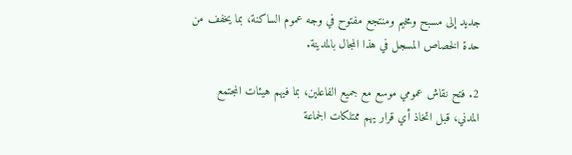جديد إلى مسبح ومخيم ومنتجع مفتوح في وجه عموم الساكنة، بما يخفف من حدة الخصاص المسجل في هذا المجال بالمدينة.

2. فتح نقاش عمومي موسع مع جميع الفاعلين، بما فيهم هيئات المجتمع المدني، قبل اتخاذ أي قرار يهم ممتلكات الجماعة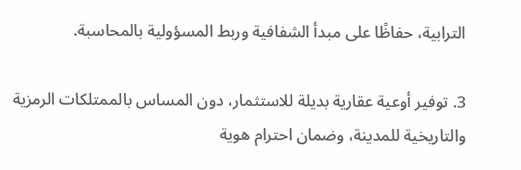الترابية، حفاظًا على مبدأ الشفافية وربط المسؤولية بالمحاسبة.

3. توفير أوعية عقارية بديلة للاستثمار، دون المساس بالممتلكات الرمزية والتاريخية للمدينة، وضمان احترام هوية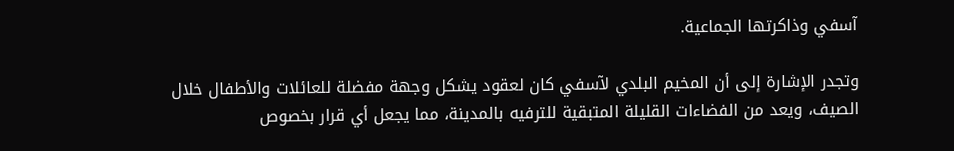آسفي وذاكرتها الجماعية.

وتجدر الإشارة إلى أن المخيم البلدي لآسفي كان لعقود يشكل وجهة مفضلة للعائلات والأطفال خلال الصيف، ويعد من الفضاءات القليلة المتبقية للترفيه بالمدينة، مما يجعل أي قرار بخصوص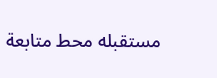مستقبله محط متابعة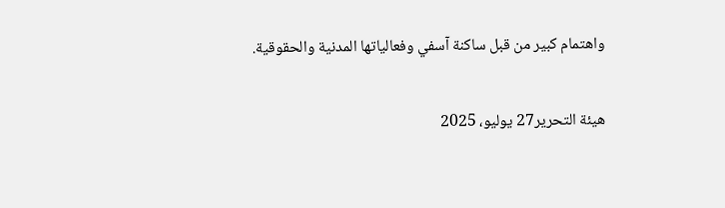واهتمام كبير من قبل ساكنة آسفي وفعالياتها المدنية والحقوقية.

هيئة التحرير27 يوليو، 2025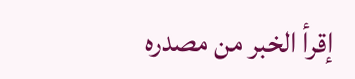إقرأ الخبر من مصدره